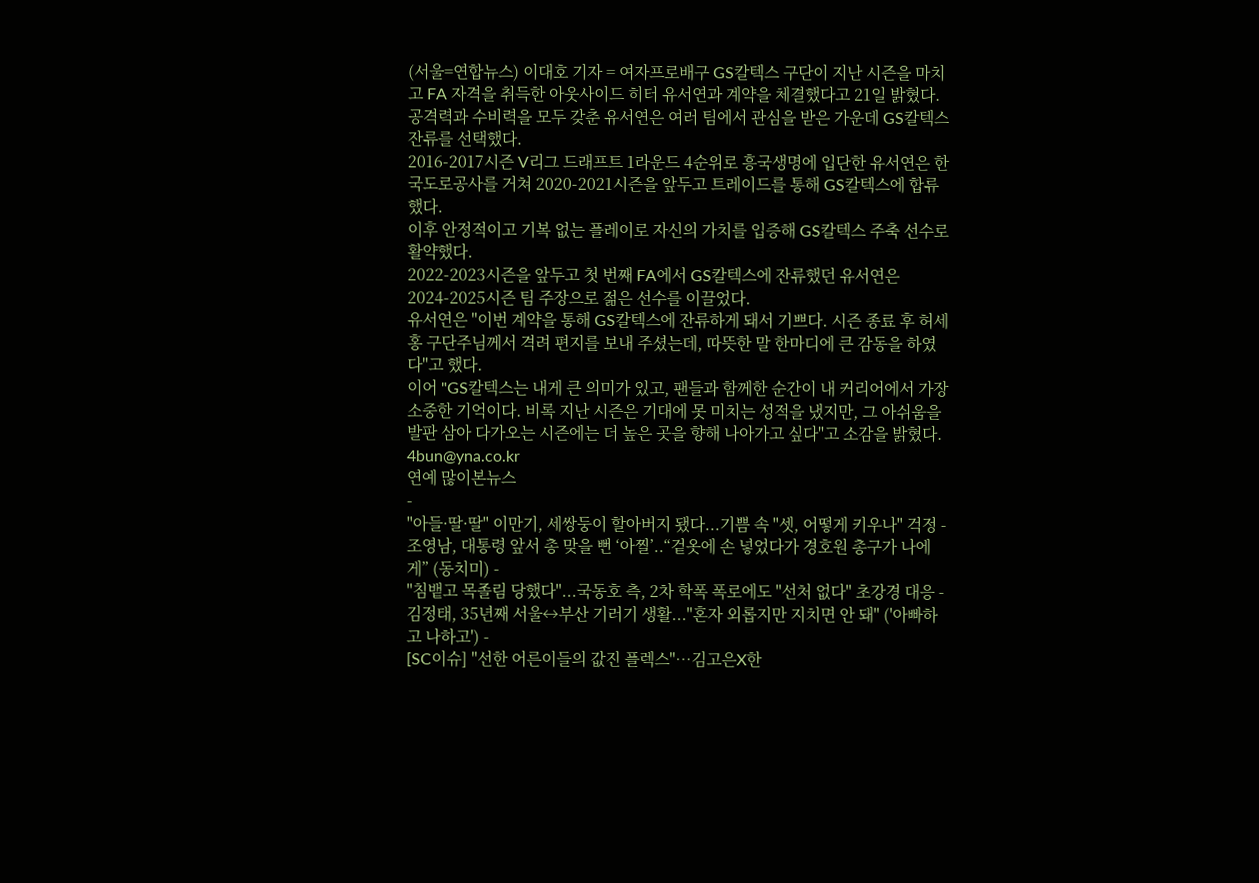(서울=연합뉴스) 이대호 기자 = 여자프로배구 GS칼텍스 구단이 지난 시즌을 마치고 FA 자격을 취득한 아웃사이드 히터 유서연과 계약을 체결했다고 21일 밝혔다.
공격력과 수비력을 모두 갖춘 유서연은 여러 팀에서 관심을 받은 가운데 GS칼텍스 잔류를 선택했다.
2016-2017시즌 V리그 드래프트 1라운드 4순위로 흥국생명에 입단한 유서연은 한국도로공사를 거쳐 2020-2021시즌을 앞두고 트레이드를 통해 GS칼텍스에 합류했다.
이후 안정적이고 기복 없는 플레이로 자신의 가치를 입증해 GS칼텍스 주축 선수로 활약했다.
2022-2023시즌을 앞두고 첫 번째 FA에서 GS칼텍스에 잔류했던 유서연은 2024-2025시즌 팀 주장으로 젊은 선수를 이끌었다.
유서연은 "이번 계약을 통해 GS칼텍스에 잔류하게 돼서 기쁘다. 시즌 종료 후 허세홍 구단주님께서 격려 편지를 보내 주셨는데, 따뜻한 말 한마디에 큰 감동을 하였다"고 했다.
이어 "GS칼텍스는 내게 큰 의미가 있고, 팬들과 함께한 순간이 내 커리어에서 가장 소중한 기억이다. 비록 지난 시즌은 기대에 못 미치는 성적을 냈지만, 그 아쉬움을 발판 삼아 다가오는 시즌에는 더 높은 곳을 향해 나아가고 싶다"고 소감을 밝혔다.
4bun@yna.co.kr
연예 많이본뉴스
-
"아들·딸·딸" 이만기, 세쌍둥이 할아버지 됐다...기쁨 속 "셋, 어떻게 키우나" 걱정 -
조영남, 대통령 앞서 총 맞을 뻔 ‘아찔’..“겉옷에 손 넣었다가 경호원 총구가 나에게” (동치미) -
"침뱉고 목졸림 당했다"...국동호 측, 2차 학폭 폭로에도 "선처 없다" 초강경 대응 -
김정태, 35년째 서울↔부산 기러기 생활..."혼자 외롭지만 지치면 안 돼" ('아빠하고 나하고') -
[SC이슈] "선한 어른이들의 값진 플렉스"…김고은X한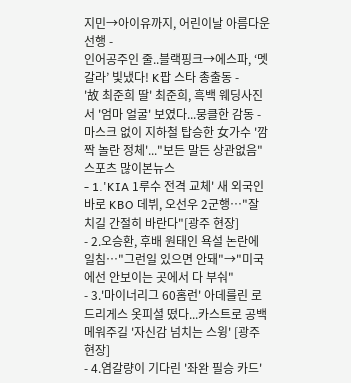지민→아이유까지, 어린이날 아름다운 선행 -
인어공주인 줄..블랙핑크→에스파, ‘멧 갈라’ 빛냈다! K팝 스타 총출동 -
'故 최준희 딸' 최준희, 흑백 웨딩사진서 '엄마 얼굴' 보였다...뭉클한 감동 -
마스크 없이 지하철 탑승한 女가수 '깜짝 놀란 정체'..."보든 말든 상관없음"
스포츠 많이본뉴스
- 1.'KIA 1루수 전격 교체' 새 외국인 바로 KBO 데뷔, 오선우 2군행…"잘 치길 간절히 바란다"[광주 현장]
- 2.오승환, 후배 원태인 욕설 논란에 일침…"그런일 있으면 안돼"→"미국에선 안보이는 곳에서 다 부숴"
- 3.'마이너리그 60홈런' 아데를린 로드리게스 옷피셜 떴다...카스트로 공백 메워주길 '자신감 넘치는 스윙' [광주 현장]
- 4.염갈량이 기다린 '좌완 필승 카드'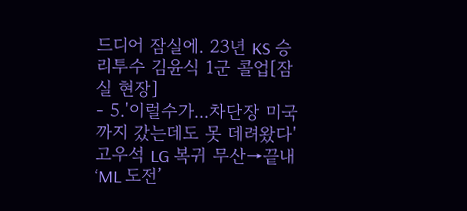드디어 잠실에. 23년 KS 승리투수 김윤식 1군 콜업[잠실 현장]
- 5.'이럴수가...차단장 미국까지 갔는데도 못 데려왔다' 고우석 LG 복귀 무산→끝내 ‘ML 도전’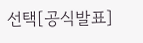선택[공식발표]